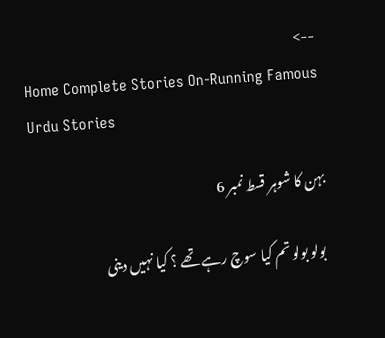-->
Home Complete Stories On-Running Famous
Urdu Stories

بہن کا شوہر قسط نمبر 6

 بولو بولو تم کیا سوچ رہے تھے ؟ کیا نہیں دینی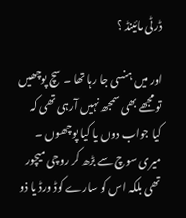ڈرٹی مائینڈ ؟

اور میں ہنسی جا رہا تھا ۔ سچ پوچھیں تو مجھے بھی سمجھ نہیں آرہی تھی کہ کیا جواب دوں یا کیا پوچھوں ۔ میری سوچ سے بڑھ کر روچی میچور تھی بلکہ اس کو سارے کوڈ ورڈ یا ذو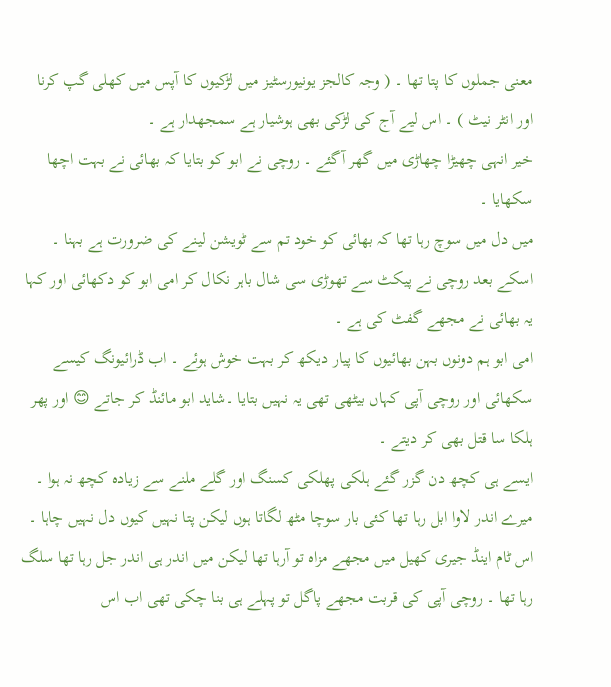معنی جملوں کا پتا تھا ۔ ( وجہ کالجز یونیورسٹیز میں لڑکیوں کا آپس میں کھلی گپ کرنا اور انٹر نیٹ ) ۔ اس لیے آج کی لڑکی بھی ہوشیار ہے سمجھدار ہے ۔
خیر انہی چھیڑا چھاڑی میں گھر آگئے ۔ روچی نے ابو کو بتایا کہ بھائی نے بہت اچھا سکھایا ۔
میں دل میں سوچ رہا تھا کہ بھائی کو خود تم سے ٹویشن لینے کی ضرورت ہے بہنا ۔
اسکے بعد روچی نے پیکٹ سے تھوڑی سی شال باہر نکال کر امی ابو کو دکھائی اور کہا یہ بھائی نے مجھے گفٹ کی ہے ۔
امی ابو ہم دونوں بہن بھائیوں کا پیار دیکھ کر بہت خوش ہوئے ۔ اب ڈرائیونگ کیسے سکھائی اور روچی آپی کہاں بیٹھی تھی یہ نہیں بتایا ۔شاید ابو مائنڈ کر جاتے 😊 اور پھر ہلکا سا قتل بھی کر دیتے ۔
ایسے ہی کچھ دن گزر گئے ہلکی پھلکی کسنگ اور گلے ملنے سے زیادہ کچھ نہ ہوا ۔ میرے اندر لاوا ابل رہا تھا کئی بار سوچا مٹھ لگاتا ہوں لیکن پتا نہیں کیوں دل نہیں چاہا ۔ اس ٹام اینڈ جیری کھیل میں مجھے مزاہ تو آرہا تھا لیکن میں اندر ہی اندر جل رہا تھا سلگ رہا تھا ۔ روچی آپی کی قربت مجھے پاگل تو پہلے ہی بنا چکی تھی اب اس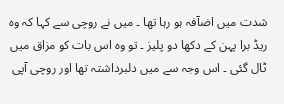شدت میں اضآفہ ہو رہا تھا ۔ میں نے روچی سے کہا کہ وہ ریڈ برا پہن کے دکھا دو پلیز ۔ تو وہ اس بات کو مزاق میں ٹال گئی ۔ اس وجہ سے میں دلبرداشتہ تھا اور روچی آپی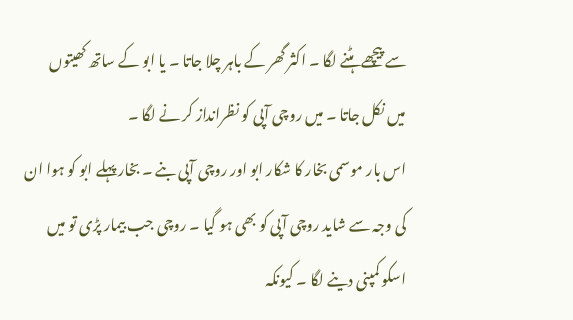سے پیچھے ہٹنے لگا ۔ اکثر گھر کے باہر چلا جاتا ۔ یا ابو کے ساتھ کھیتوں میں نکل جاتا ۔ میں روچی آپی کو نظرانداز کر نے لگا ۔
اس بار موسمی بخار کا شکار ابو اور روچی آپی بنے ۔ بخار پہلے ابو کو ہوا ان کی وجہ سے شاید روچی آپی کو بھی ہو گیا ۔ روچی جب بیمار پڑی تو میں اسکو کمپنی دینے لگا ۔ کیونکہ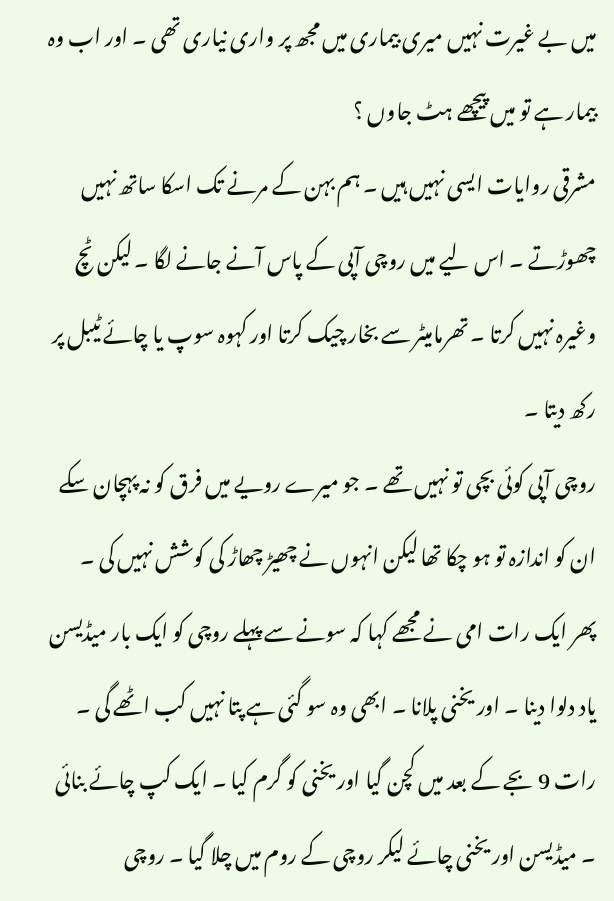میں بے غیرت نہیں میری بیماری میں مجھ پر واری نیاری تھی ۔ اور اب وہ بیمار ہے تو میں پیچھے ہٹ جاوں ؟
مشرقی روایات ایسی نہیں ہیں ۔ ہم بہن کے مرنے تک اسکا ساتھ نہیں چھوڑتے ۔ اس لیے میں روچی آپی کے پاس آنے جانے لگا ۔ لیکن ٹچ وغیرہ نہیں کرتا ۔ تھرمامیٹر سے بخار چیک کرتا اور کہوہ سوپ یا چائے ٹیبل پر رکھ دیتا ۔
روچی آپی کوئی بچی تو نہیں تھے ۔ جو میرے رویے میں فرق کو نہ پہچان سکے ان کو اندازہ تو ہو چکا تھا لیکن انہوں نے چھیڑ چھاڑ کی کوشش نہیں کی ۔
پھر ایک رات امی نے مجھے کہا کہ سونے سے پہلے روچی کو ایک بار میڈیسن یاد دلوا دینا ۔ اور یخنی پلانا ۔ ابھی وہ سو گئی ہے پتا نہیں کب اٹھے گی ۔
رات 9 بجے کے بعد میں کچن گیا اور یخنی کو گرم کیا ۔ ایک کپ چائے بنائی ۔ میڈیسن اور یخنی چائے لیکر روچی کے روم میں چلا گیا ۔ روچی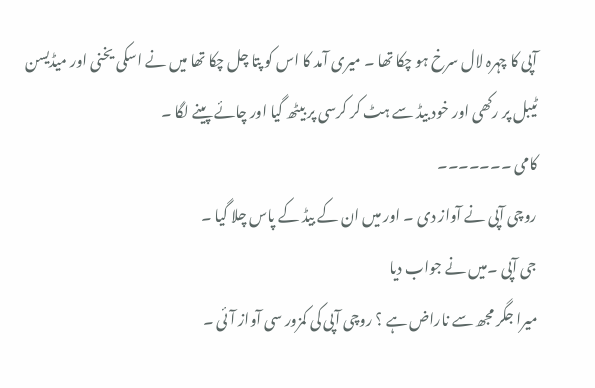آپی کا چہرہ لال سرخ ہو چکا تھا ۔ میری آمد کا اس کو پتا چل چکا تھا میں نے اسکی یخنی اور میڈیسن ٹیبل پر رکھی اور خود بیڈ سے ہٹ کر کرسی پر بیٹھ گیا اور چائے پینے لگا ۔
کامی ۔۔۔۔۔۔۔
روچی آپی نے آواز دی ۔ اور میں ان کے بیڈ کے پاس چلا گیا ۔
جی آپی ۔میں نے جواب دیا
میرا جگر مجھ سے ناراض ہے ؟ روچی آپی کی کمزور سی آواز آئی ۔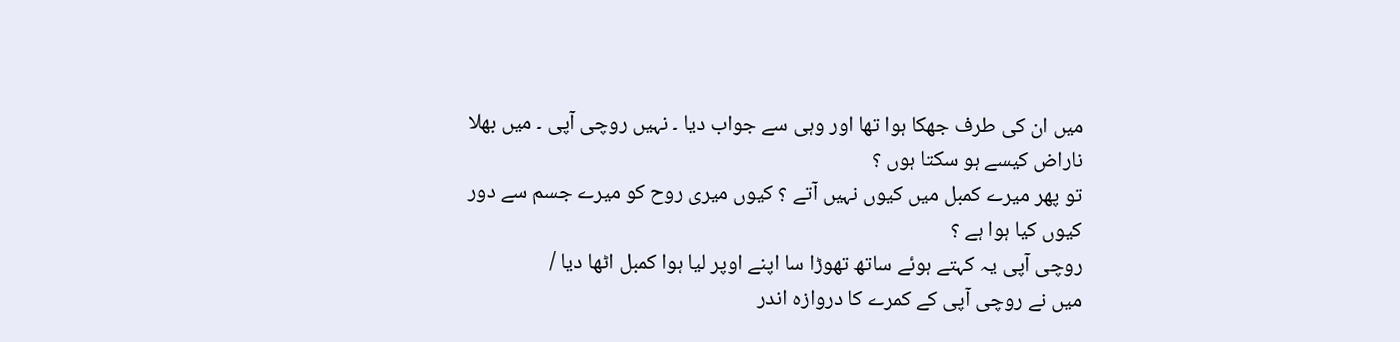میں ان کی طرف جھکا ہوا تھا اور وہی سے جواب دیا ۔ نہیں روچی آپی ۔ میں بھلا ناراض کیسے ہو سکتا ہوں ؟
تو پھر میرے کمبل میں کیوں نہیں آتے ؟ کیوں میری روح کو میرے جسم سے دور کیوں کیا ہوا ہے ؟
روچی آپی یہ کہتے ہوئے ساتھ تھوڑا سا اپنے اوپر لیا ہوا کمبل اٹھا دیا /
میں نے روچی آپی کے کمرے کا دروازہ اندر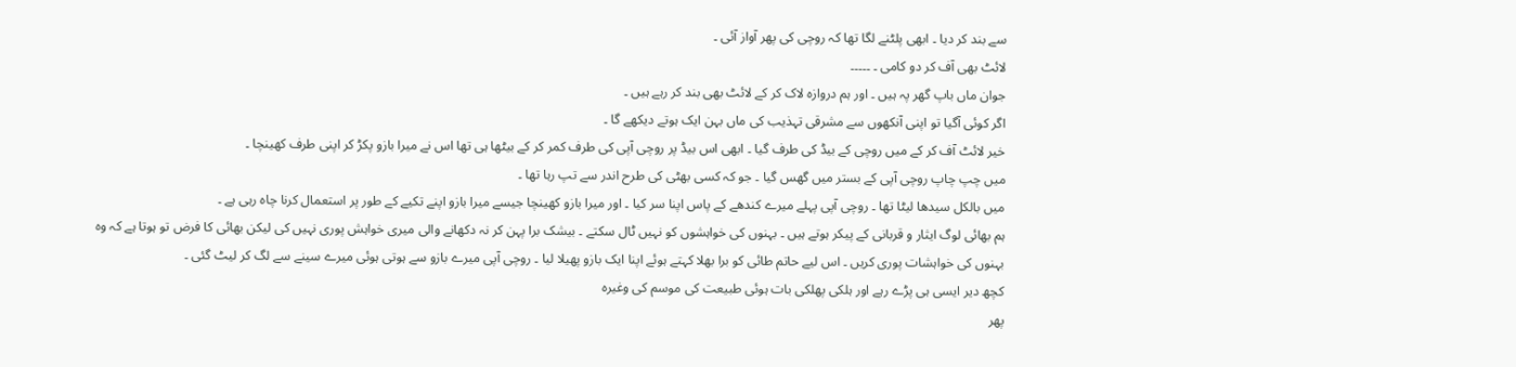سے بند کر دیا ۔ ابھی پلٹنے لگا تھا کہ روچی کی پھر آواز آئی ۔
لائٹ بھی آف کر دو کامی ۔ ۔۔۔۔۔
جوان ماں باپ گھر پہ ہیں ۔ اور ہم دروازہ لاک کر کے لائٹ بھی بند کر رہے ہیں ۔
اگر کوئی آگیا تو اپنی آنکھوں سے مشرقی تہذیب کی ماں بہن ایک ہوتے دیکھے گا ۔
خیر لائٹ آف کر کے میں روچی کے بیڈ کی طرف گیا ۔ ابھی اس بیڈ پر روچی آپی کی طرف کمر کر کے بیٹھا ہی تھا اس نے میرا بازو پکڑ کر اپنی طرف کھینچا ۔
میں چپ چاپ روچی آپی کے بستر میں گھس گیا ۔ جو کہ کسی بھٹی کی طرح اندر سے تپ رہا تھا ۔
میں بالکل سیدھا لیٹا تھا ۔ روچی آپی پہلے میرے کندھے کے پاس اپنا سر کیا ۔ اور میرا بازو کھینچا جیسے میرا بازو اپنے تکیے کے طور پر استعمال کرنا چاہ رہی ہے ۔
ہم بھائی لوگ ایثار و قربانی کے پیکر ہوتے ہیں ۔ بہنوں کی خواہشوں کو نہیں ٹال سکتے ۔ بیشک برا پہن کر نہ دکھانے والی میری خواہش پوری نہیں کی لیکن بھائی کا فرض تو ہوتا ہے کہ وہ بہنوں کی خواہشات پوری کریں ۔ اس لیے حاتم طائی کو برا بھلا کہتے ہوئے اپنا ایک بازو پھیلا لیا ۔ روچی آپی میرے بازو سے ہوتی ہوئی میرے سینے سے لگ کر لیٹ گئی ۔
کچھ دیر ایسی ہی پڑے رہے اور ہلکی پھلکی بات ہوئی طبیعت کی موسم کی وغیرہ
پھر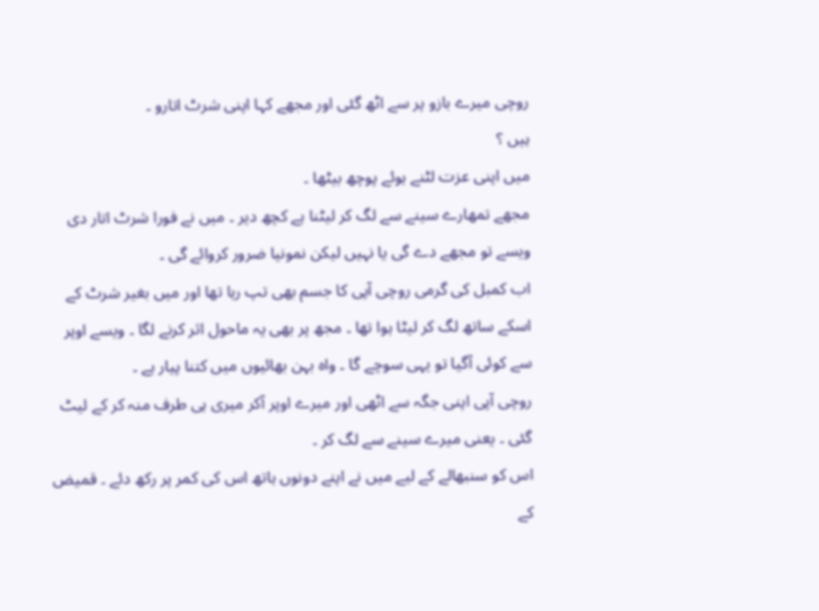روچی میرے بازو پر سے اٹھ گئی اور مجھے کہا اپنی شرٹ اتارو ۔
ہیں ؟
میں اپنی عزت لٹنے ہوئے پوچھ بیٹھا ۔
مجھے تمھارے سینے سے لگ کر لیٹنا ہے کچھ دیر ۔ میں نے فورا شرٹ اتار دی ویسے تو مجھے دے گی یا نہیں لیکن نمونیا ضرور کروائے گی ۔
اب کمبل کی گرمی روچی آپی کا جسم بھی تپ رہا تھا اور میں بغیر شرٹ کے اسکے ساتھ لگ کر لیٹا ہوا تھا ۔ مجھ پر بھی یہ ماحول اثر کرنے لگا ۔ ویسے اوپر سے کوئی آگیا تو یہی سوچے گا ۔ واہ بہن بھائیوں میں کتنا پیار ہے ۔
روچی آپی اپنی جگہ سے اٹھی اور میرے اوپر آکر میری ہی طرف منہ کر کے لیٹ گئی ۔ یعنی میرے سینے سے لگ کر ۔
اس کو سنبھالے کے لیے میں نے اپنے دونوں ہاتھ اس کی کمر پر رکھ دئے ۔ قمیض کے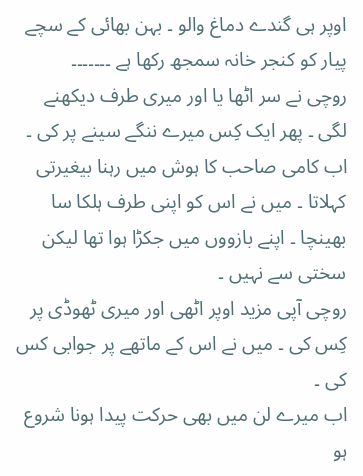اوپر ہی گندے دماغ والو ۔ بہن بھائی کے سچے پیار کو کنجر خانہ سمجھ رکھا ہے ۔۔۔۔۔۔۔
روچی نے سر اٹھا یا اور میری طرف دیکھنے لگی ۔ پھر ایک کِس میرے ننگے سینے پر کی ۔ اب کامی صاحب کا ہوش میں رہنا بیغیرتی کہلاتا ۔ میں نے اس کو اپنی طرف ہلکا سا بھینچا ۔ اپنے بازووں میں جکڑا ہوا تھا لیکن سختی سے نہیں ۔
روچی آپی مزید اوپر اٹھی اور میری ٹھوڈی پر کِس کی ۔ میں نے اس کے ماتھے پر جوابی کس کی ۔
اب میرے لن میں بھی حرکت پیدا ہونا شروع ہو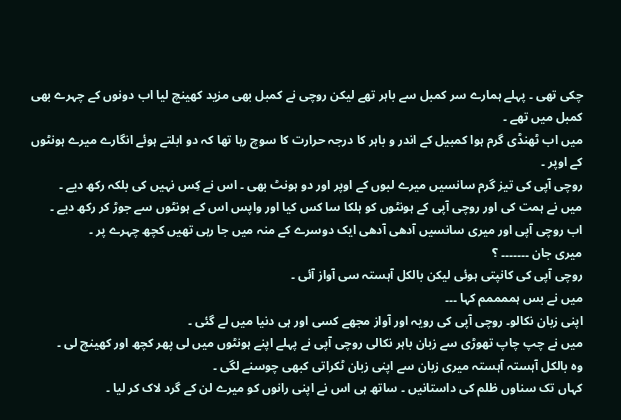چکی تھی ۔ پہلے ہمارے سر کمبل سے باہر تھے لیکن روچی نے کمبل بھی مزید کھینچ لیا اب دونوں کے چہرے بھی کمبل میں تھے ۔
میں اب ٹھنڈی گرم ہوا کمبیل کے اندر و باہر کا درجہ حرارت کا سوچ رہا تھا کہ دو ابلتے ہوئے انگارے میرے ہونٹوں کے اوپر ۔
روچی آپی کی تیز گرم سانسیں میرے لبوں کے اوپر اور دو ہونٹ بھی ۔ اس نے کِس نہیں کی بلکہ رکھ دیے ۔
میں نے ہمت کی اور روچی آپی کے ہونٹوں کو ہلکا سا کس کیا اور واپس اس کے ہونٹوں سے جوڑ کر رکھ دیے ۔
اب روچی آپی اور میری سانسیں آدھی آدھی ایک دوسرے کے منہ میں جا رہی تھیں کچھ چہرے پر ۔
میری جان ۔۔۔۔۔۔۔ ؟
روچی آپی کی کانپتی ہوئی لیکن بالکل آہستہ سی آواز آئی ۔
میں نے بس ہممممم کہا ۔۔۔
اپنی زبان نکالو۔ روچی آپی کی رویہ اور آواز مجھے کسی اور ہی دنیا میں لے گئی ۔
میں نے چپ چاپ تھوڑی سے زبان باہر نکالی روچی آپی نے پہلے اپنے ہونٹوں میں لی پھر کچھ اور کھینچ لی ۔
وہ بالکل آہستہ آہستہ میری زبان سے اپنی زبان ٹکراتی کبھی چوسنے لگی ۔
کہاں تک سناوں ظلم کی داستانیں ۔ ساتھ ہی اس نے اپنی رانوں کو میرے لن کے گرد لاک کر لیا ۔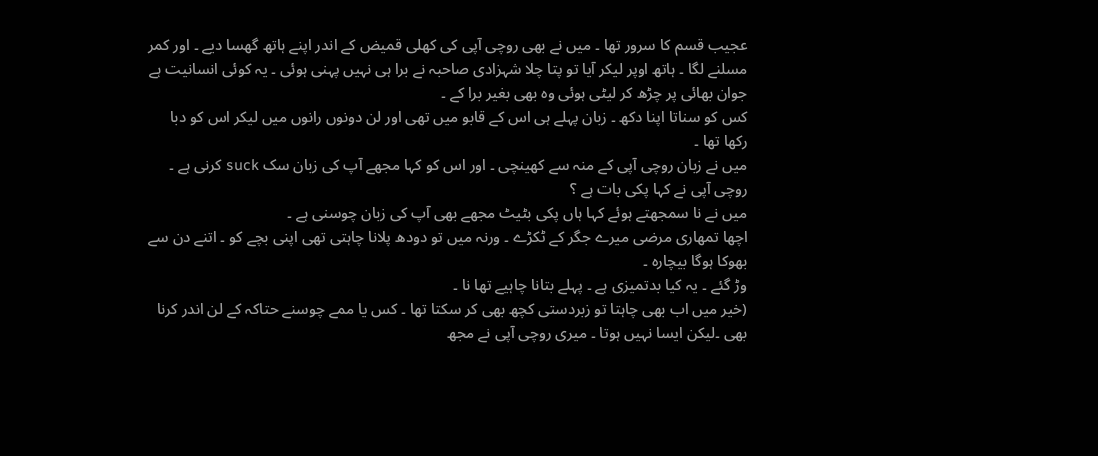عجیب قسم کا سرور تھا ۔ میں نے بھی روچی آپی کی کھلی قمیض کے اندر اپنے ہاتھ گھسا دیے ۔ اور کمر مسلنے لگا ۔ ہاتھ اوپر لیکر آیا تو پتا چلا شہزادی صاحبہ نے برا ہی نہیں پہنی ہوئی ۔ یہ کوئی انسانیت ہے جوان بھائی پر چڑھ کر لیٹی ہوئی وہ بھی بغیر برا کے ۔
کس کو سناتا اپنا دکھ ۔ زبان پہلے ہی اس کے قابو میں تھی اور لن دونوں رانوں میں لیکر اس کو دبا رکھا تھا ۔
میں نے زبان روچی آپی کے منہ سے کھینچی ۔ اور اس کو کہا مجھے آپ کی زبان سک suck کرنی ہے ۔
روچی آپی نے کہا پکی بات ہے ؟
میں نے نا سمجھتے ہوئے کہا ہاں پکی بٹیٹ مجھے بھی آپ کی زبان چوسنی ہے ۔
اچھا تمھاری مرضی میرے جگر کے ٹکڑے ۔ ورنہ میں تو دودھ پلانا چاہتی تھی اپنی بچے کو ۔ اتنے دن سے بھوکا ہوگا بیچارہ ۔
وڑ گئے ۔ یہ کیا بدتمیزی ہے ۔ پہلے بتانا چاہیے تھا نا ۔
(خیر میں اب بھی چاہتا تو زبردستی کچھ بھی کر سکتا تھا ۔ کس یا ممے چوسنے حتاکہ کے لن اندر کرنا بھی ۔لیکن ایسا نہیں ہوتا ۔ میری روچی آپی نے مجھ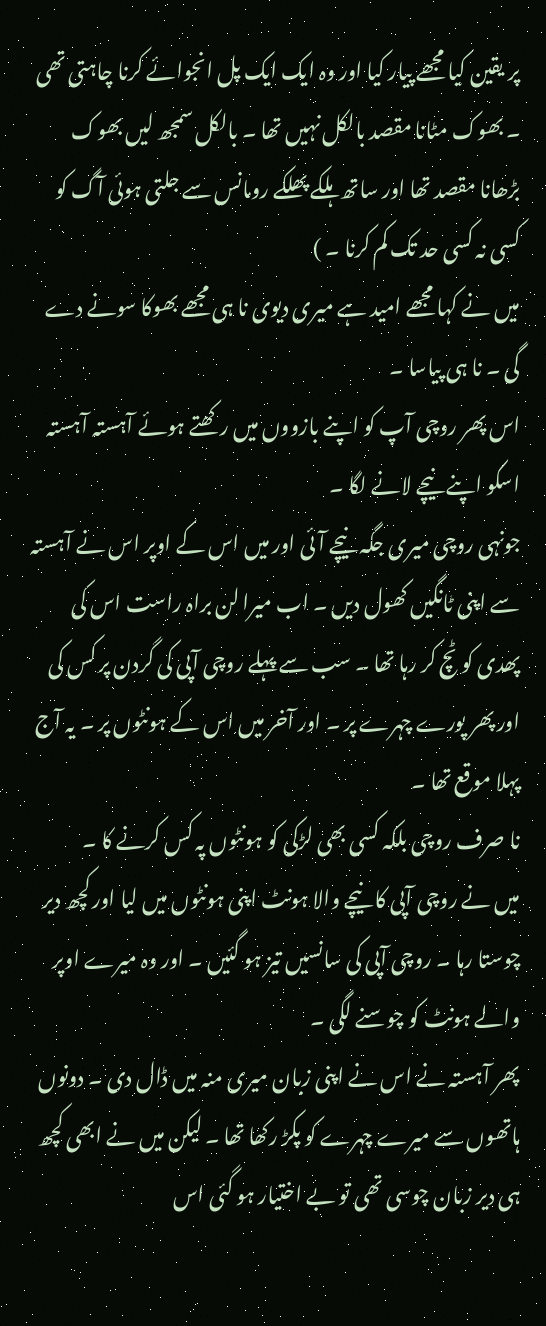پر یقین کیا مجھے پیار کیا اور وہ ایک ایک پل انجوائے کرنا چاہتی تھی ۔ بھوک مٹانا مقصد بالکل نہیں تھا ۔ بالکل سمجھ لیں بھوک بڑھانا مقصد تھا اور ساتھ ہلکے پھلکے رومانس سے جلتی ہوئی آگ کو کسی نہ کسی حد تک کم کرنا ۔ )
میں نے کہا مجھے امید ہے میری دیوی نا ہی مجھے بھوکا سونے دے گی ۔ نا ہی پیاسا ۔
اس پھر روچی آپ کو اپنے بازووں میں رکھتے ہوئے آہستہ آہستہ اسکو اپنے نیچے لانے لگا ۔
جونہی روچی میری جگہ نیچے آئی اور میں اس کے اوپر اس نے آہستہ سے اپنی ٹانگیں کھول دیں ۔ اب میرا لن براہ راست اس کی پھدی کو ٹچ کر رہا تھا ۔ سب سے پہلے روچی آپی کی گردن پر کس کی اور پھر پورے چہرے پر ۔ اور آخر میں اس کے ہونٹوں پر ۔ یہ آج پہلا موقع تھا ۔
نا صرف روچی بلکہ کسی بھی لڑکی کو ہونٹوں پہ کس کرنے کا ۔
میں نے روچی آپی کا نیچے والا ہونٹ اپنی ہونٹوں میں لیا اور کچھ دیر چوستا رہا ۔ روچی آپی کی سانسیں تیز ہو گئیں ۔ اور وہ میرے اوپر والے ہونٹ کو چوسنے لگی ۔
پھر آہستہ نے اس نے اپنی زبان میری منہ میں ڈال دی ۔ دونوں ہاتھوں سے میرے چہرے کو پکڑ رکھا تھا ۔ لیکن میں نے ابھی کچھ ہی دیر زبان چوسی تھی تو بے اختیار ہو گئی اس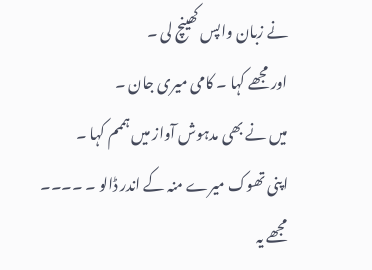نے زبان واپس کھینچ لی ۔
اور مجھے کہا ۔ کامی میری جان ۔
میں نے بھی مدہوش آواز میں ہممم کہا ۔
اپنی تھوک میرے منہ کے اندر ڈالو ۔ ۔۔۔۔
مجھے یہ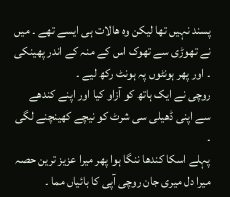پسند نہیں تھا لیکن وہ ھالات ہی ایسے تھے ۔ میں نے تھوڑی سے تھوک اس کے منہ کے اندر پھینکی ۔ اور پھر ہونٹوں پہ ہونٹ رکھ لیے ۔
روچی نے ایک ہاتھ کو آزاو کیا اور اپنے کندھے سے اپنی ڈھیلی سی شرٹ کو نیچے کھینچنے لگی ۔
پہلے اسکا کندھا ننگا ہوا پھر میرا عزیز ترین حصہ میرا دل میری جان روچی آپی کا بائیاں مما ۔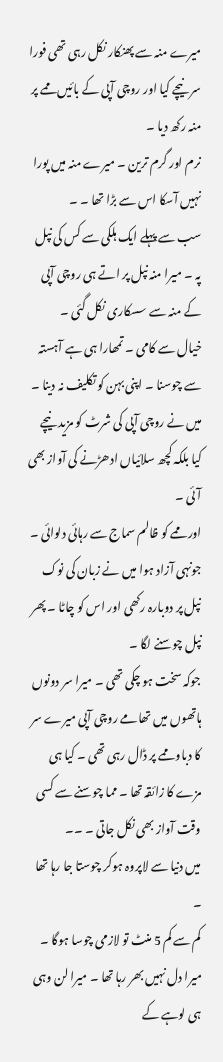میرے منہ سے پھنکار نکل رہی تھی فورا سر نیچے کیا اور روچی آپی کے بائیں ممے پر منہ رکھ دیا ۔
نرم اور گرم ترین ۔ میرے منہ میں پورا نہیں آسکا اس سے بڑا تھا ۔ ۔
سب سے پہلے ایک ہلکی سے کس کی نپل پہ ۔ میرا منہ نپل پر اتے ہی روچی آپی کے منہ سے سسکاری نکل گئی ۔
خیال سے کامی ۔ تمھارا ہی ہے آہستہ سے چوسنا ۔ اپنی بہن کو تکلیف نہ دینا ۔
میں نے روچی آپی کی شرٹ کو مزید نیچے کیا بلکہ کچھ سلائیاں ادھڑنے کی آواز بھی آئی ۔
اور ممے کو ظالم سماج سے رہائی دلوائی ۔
جونہی آزاد ہوا میں نے زبان کی نوک نپل پر دوبارہ رکھی اور اس کو چاٹا ۔ پھر نپل چوسنے لگا ۔
جوکہ سخت ہو چکی تھی ۔ میرا سر دونوں ہاتھوں میں تھامے روچی آپی میرے سر کا دباو ممے پر ڈال رہی تھی ۔ کیا ہی مزے کا زائقہ تھا ۔ مما چوسنے سے کسی وقت آواز بھی نکل جاتی ۔ ۔۔
میں دنیا سے لاپروہ ہوکر چوستا جا رہا تھا ۔
کم سے کم 5 منٹ تو لازمی چوسا ہوگا ۔ میرا دل نہیں بھر رہا تھا ۔ میرا لن وہی ہی لوہے کے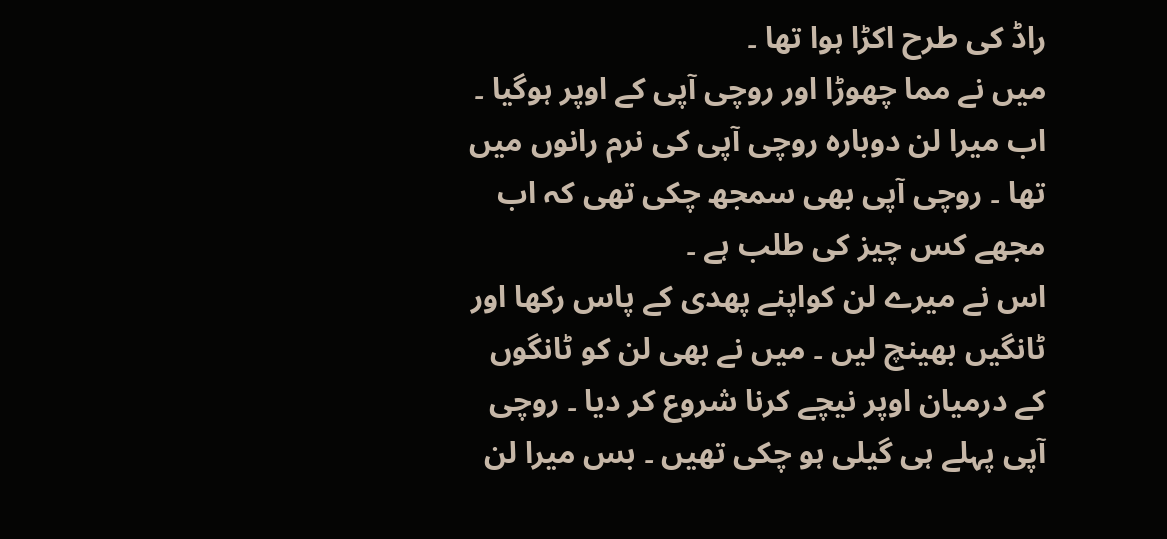راڈ کی طرح اکڑا ہوا تھا ۔
میں نے مما چھوڑا اور روچی آپی کے اوپر ہوگیا ۔ اب میرا لن دوبارہ روچی آپی کی نرم رانوں میں تھا ۔ روچی آپی بھی سمجھ چکی تھی کہ اب مجھے کس چیز کی طلب ہے ۔
اس نے میرے لن کواپنے پھدی کے پاس رکھا اور ٹانگیں بھینچ لیں ۔ میں نے بھی لن کو ٹانگوں کے درمیان اوپر نیچے کرنا شروع کر دیا ۔ روچی آپی پہلے ہی گیلی ہو چکی تھیں ۔ بس میرا لن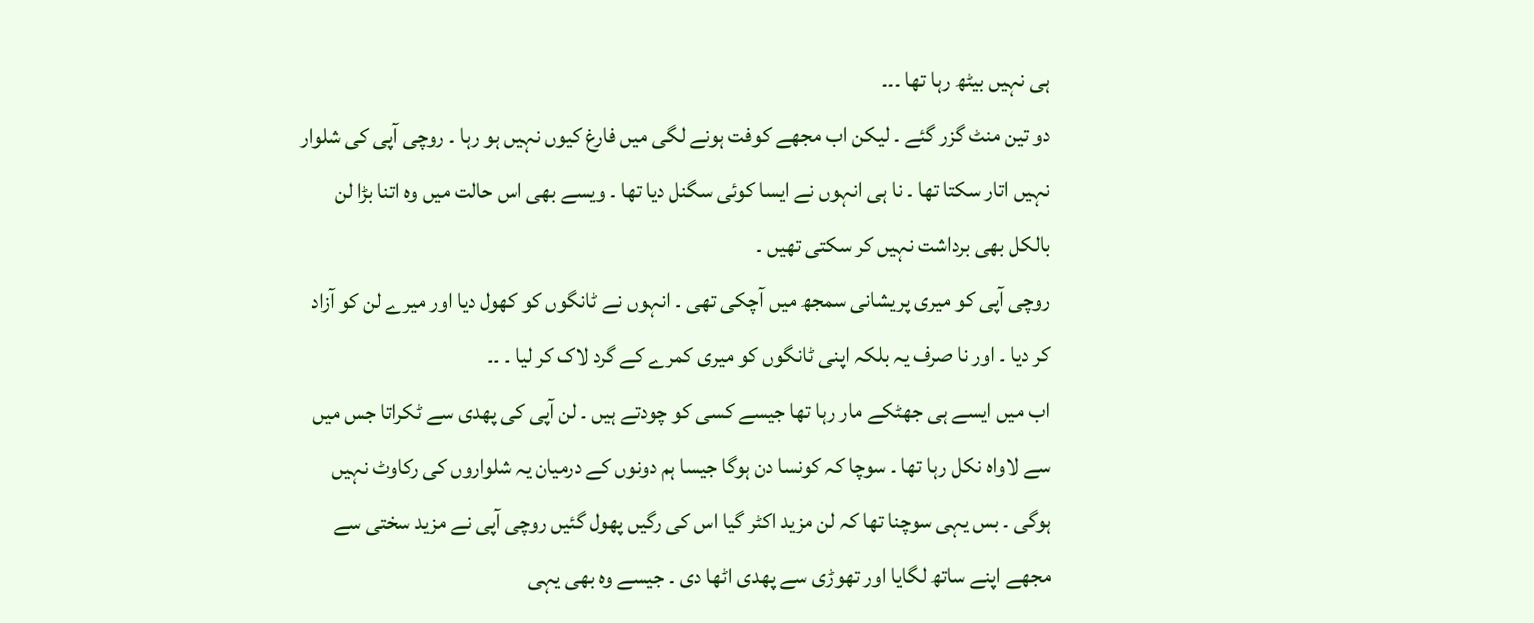ہی نہیں بیٹھ رہا تھا ۔۔۔
دو تین منٹ گزر گئے ۔ لیکن اب مجھے کوفت ہونے لگی میں فارغ کیوں نہیں ہو رہا ۔ روچی آپی کی شلوار نہیں اتار سکتا تھا ۔ نا ہی انہوں نے ایسا کوئی سگنل دیا تھا ۔ ویسے بھی اس حالت میں وہ اتنا بڑا لن بالکل بھی برداشت نہیں کر سکتی تھیں ۔
روچی آپی کو میری پریشانی سمجھ میں آچکی تھی ۔ انہوں نے ٹانگوں کو کھول دیا اور میرے لن کو آزاد کر دیا ۔ اور نا صرف یہ بلکہ اپنی ٹانگوں کو میری کمرے کے گرد لاک کر لیا ۔ ۔۔
اب میں ایسے ہی جھٹکے مار رہا تھا جیسے کسی کو چودتے ہیں ۔ لن آپی کی پھدی سے ٹکراتا جس میں سے لاواہ نکل رہا تھا ۔ سوچا کہ کونسا دن ہوگا جیسا ہم دونوں کے درمیان یہ شلواروں کی رکاوٹ نہیں ہوگی ۔ بس یہی سوچنا تھا کہ لن مزید اکٹر گیا اس کی رگیں پھول گئیں روچی آپی نے مزید سختی سے مجھے اپنے ساتھ لگایا اور تھوڑی سے پھدی اٹھا دی ۔ جیسے وہ بھی یہی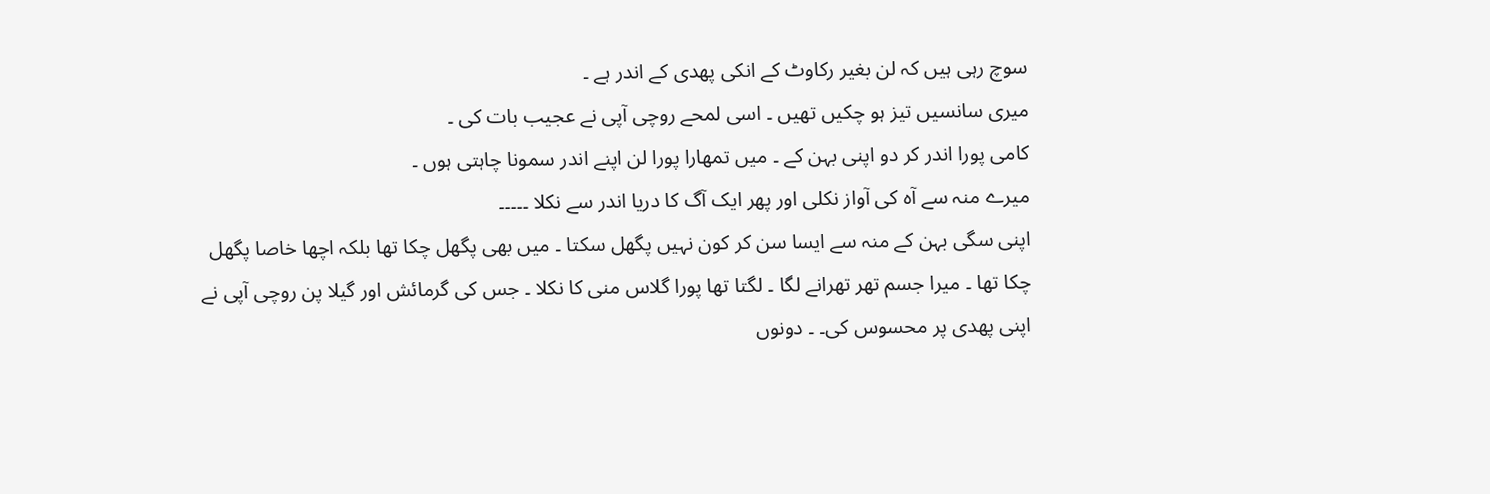سوچ رہی ہیں کہ لن بغیر رکاوٹ کے انکی پھدی کے اندر ہے ۔
میری سانسیں تیز ہو چکیں تھیں ۔ اسی لمحے روچی آپی نے عجیب بات کی ۔
کامی پورا اندر کر دو اپنی بہن کے ۔ میں تمھارا پورا لن اپنے اندر سمونا چاہتی ہوں ۔
میرے منہ سے آہ کی آواز نکلی اور پھر ایک آگ کا دریا اندر سے نکلا ۔۔۔۔۔
اپنی سگی بہن کے منہ سے ایسا سن کر کون نہیں پگھل سکتا ۔ میں بھی پگھل چکا تھا بلکہ اچھا خاصا پگھل چکا تھا ۔ میرا جسم تھر تھرانے لگا ۔ لگتا تھا پورا گلاس منی کا نکلا ۔ جس کی گرمائش اور گیلا پن روچی آپی نے اپنی پھدی پر محسوس کی۔ ۔ دونوں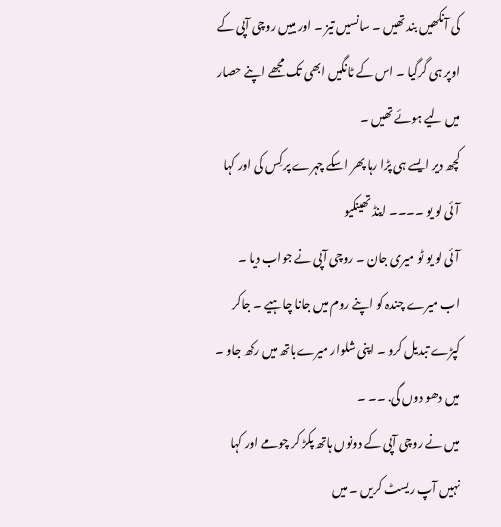کی آنکھیں بند تھیں ۔ سانسیں تیز ۔ اور مییں روچی آپی کے اوپر ہی گرگیا ۔ اس کے ٹانگیں ابھی تک مجھے اپنے حصار میں لیے ہوئے تھیں ۔
کچھ دیر ایسے ہی پڑا رہا پھر اسکے چہرے پر کِس کی اور کہا آئی لو یو ۔۔۔۔ اینڈ تھینکیو
آئی لو یو ٹو میری جان ۔ روچی آپی نے جواب دیا ۔
اب میرے چندہ کو اپنے روم میں جانا چاہیے ۔ جاکر کپڑے تبدیل کرو ۔ اپنی شلوار میرےباتھ میں رکھ جاو ۔ میں دھو دوں گی. ۔۔ ۔
میں نے روچی آپی کے دونوں ہاتھ پکڑ کر چومے اور کہا نہیں آپ ریسٹ کریں ۔ میں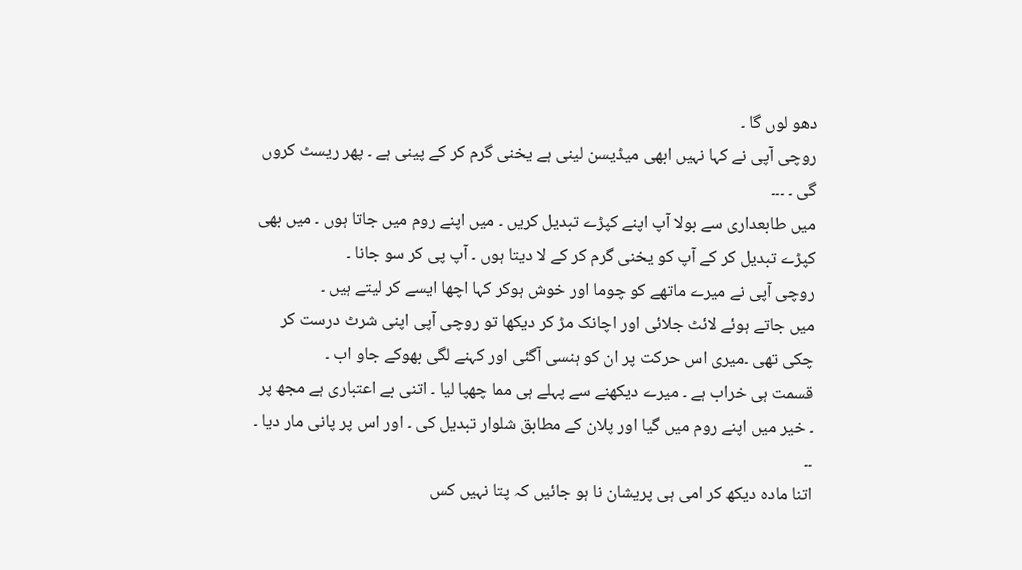دھو لوں گا ۔
روچی آپی نے کہا نہیں ابھی میڈیسن لینی ہے یخنی گرم کر کے پینی ہے ۔ پھر ریسٹ کروں گی ۔ ۔۔۔
میں طابعداری سے بولا آپ اپنے کپڑے تبدیل کریں ۔ میں اپنے روم میں جاتا ہوں ۔ میں بھی کپڑے تبدیل کر کے آپ کو یخنی گرم کر کے لا دیتا ہوں ۔ آپ پی کر سو جانا ۔
روچی آپی نے میرے ماتھے کو چوما اور خوش ہوکر کہا اچھا ایسے کر لیتے ہیں ۔
میں جاتے ہوئے لائٹ جلائی اور اچانک مڑ کر دیکھا تو روچی آپی اپنی شرٹ درست کر چکی تھی ۔میری اس حرکت پر ان کو ہنسی آگئی اور کہنے لگی بھوکے جاو اب ۔
قسمت ہی خراب ہے ۔ میرے دیکھنے سے پہلے ہی مما چھپا لیا ۔ اتنی بے اعتباری ہے مجھ پر ۔ خیر میں اپنے روم میں گیا اور پلان کے مطابق شلوار تبدیل کی ۔ اور اس پر پانی مار دیا ۔ ۔۔
اتنا مادہ دیکھ کر امی ہی پریشان نا ہو جائیں کہ پتا نہیں کس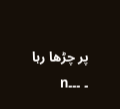پر چڑھا رہا ۔ ۔۔۔n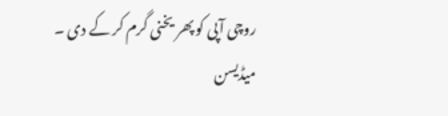روچی آپی کو پھر یخنی گرم کر کے دی ۔ میڈیسن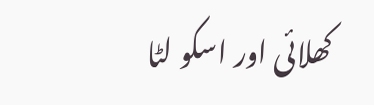کھلائی اور اسکو لٹا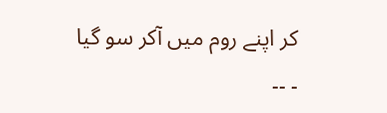کر اپنے روم میں آکر سو گیا ۔ ۔۔